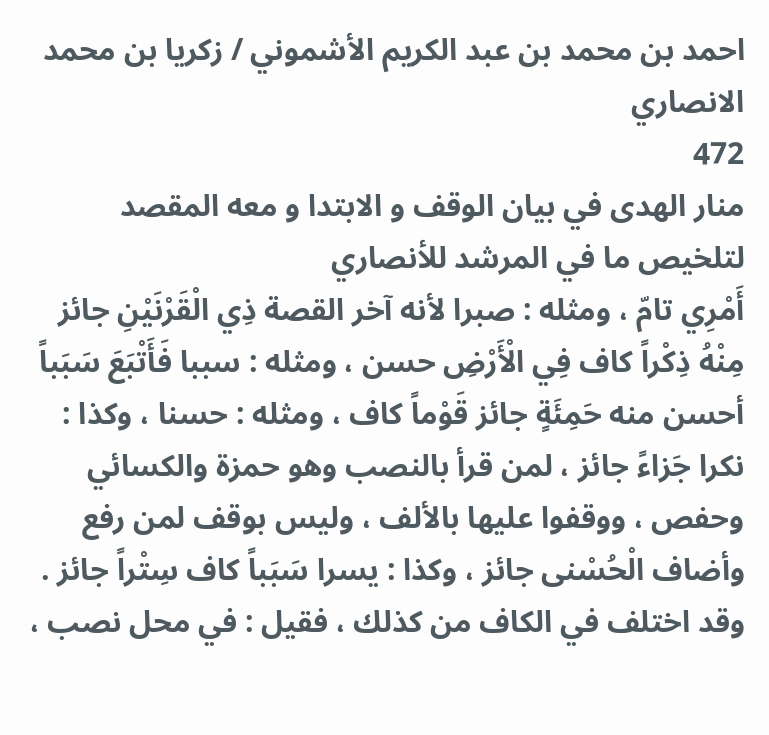احمد بن محمد بن عبد الكريم الأشموني / زكريا بن محمد الانصاري
472
منار الهدى في بيان الوقف و الابتدا و معه المقصد لتلخيص ما في المرشد للأنصاري
أَمْرِي تامّ ، ومثله : صبرا لأنه آخر القصة ذِي الْقَرْنَيْنِ جائز مِنْهُ ذِكْراً كاف فِي الْأَرْضِ حسن ، ومثله : سببا فَأَتْبَعَ سَبَباً أحسن منه حَمِئَةٍ جائز قَوْماً كاف ، ومثله : حسنا ، وكذا : نكرا جَزاءً جائز ، لمن قرأ بالنصب وهو حمزة والكسائي وحفص ، ووقفوا عليها بالألف ، وليس بوقف لمن رفع وأضاف الْحُسْنى جائز ، وكذا : يسرا سَبَباً كاف سِتْراً جائز . وقد اختلف في الكاف من كذلك ، فقيل : في محل نصب ،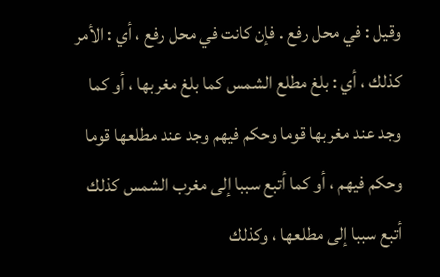وقيل : في محل رفع . فإن كانت في محل رفع ، أي : الأمر كذلك ، أي : بلغ مطلع الشمس كما بلغ مغربها ، أو كما وجد عند مغربها قوما وحكم فيهم وجد عند مطلعها قوما وحكم فيهم ، أو كما أتبع سببا إلى مغرب الشمس كذلك أتبع سببا إلى مطلعها ، وكذلك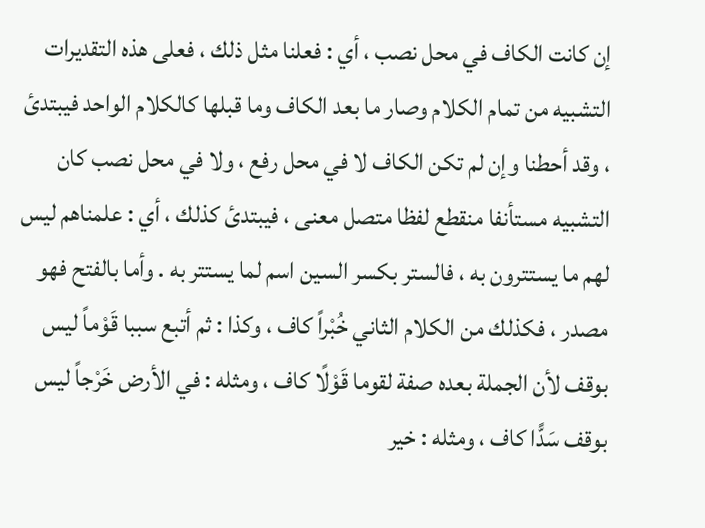إن كانت الكاف في محل نصب ، أي : فعلنا مثل ذلك ، فعلى هذه التقديرات التشبيه من تمام الكلام وصار ما بعد الكاف وما قبلها كالكلام الواحد فيبتدئ ، وقد أحطنا وإن لم تكن الكاف لا في محل رفع ، ولا في محل نصب كان التشبيه مستأنفا منقطع لفظا متصل معنى ، فيبتدئ كذلك ، أي : علمناهم ليس لهم ما يستترون به ، فالستر بكسر السين اسم لما يستتر به . وأما بالفتح فهو مصدر ، فكذلك من الكلام الثاني خُبْراً كاف ، وكذا : ثم أتبع سببا قَوْماً ليس بوقف لأن الجملة بعده صفة لقوما قَوْلًا كاف ، ومثله : في الأرض خَرْجاً ليس بوقف سَدًّا كاف ، ومثله : خير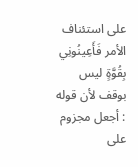على استئناف الأمر فَأَعِينُونِي بِقُوَّةٍ ليس بوقف لأن قوله : أجعل مجزوم على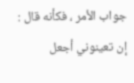جواب الأمر ، فكأنه قال : إن تعينوني أجعل